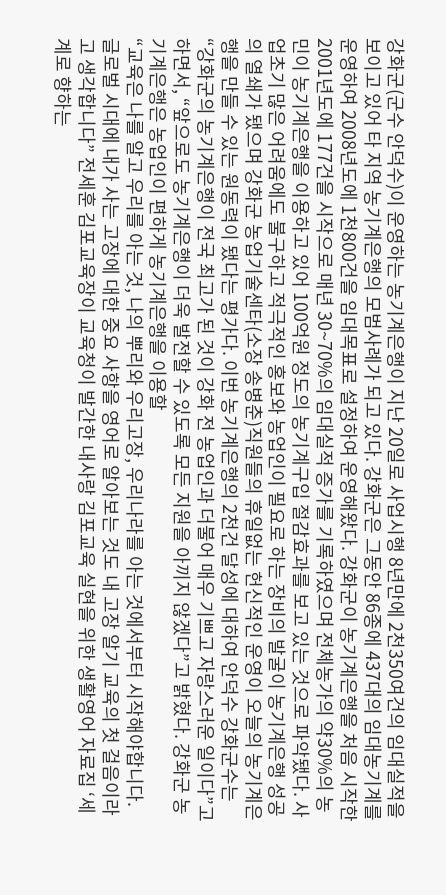강화군(군수 안덕수)이 운영하는 농기계은행이 지난 20일로 사업시행 8년만에 2천350여건의 임대실적을 보이고 있어 타 지역 농기계은행의 모범사례가 되고 있다. 강화군은 그동안 86종에 437대의 임대농기계를 운영하여 2008년도에 1천800건을 임대목표로 설정하여 운영해왔다. 강화군이 농기계은행을 처음 시작한 2001년도에 177건을 시작으로 매년 30~70%의 임대실적 증가를 기록하였으며 전체농가의 약30%의 농민이 농기계은행을 이용하고 있어 100억원 정도의 농기계구입 절감효과를 보고 있는 것으로 파악됐다. 사업초기 많은 어려움에도 불구하고 적극적인 홍보와 농업인이 필요로 하는 장비의 발굴이 농기계은행 성공의 열쇄가 됐으며 강화군 농업기술센타(소장 송병춘)직원들의 휴일없는 헌신적인 운영이 오늘의 농기계은행을 만들 수 있는 원동력이 됐다는 평가다. 이번 농기계은행의 2천건 달성에 대하여 안덕수 강화군수는 “강화군의 농기계은행이 전국 최고가 된 것이 강화 전 농업인과 더불어 매우 기쁘고 자랑스러운 일이다”고 하면서, “앞으로도 농기계은행이 더욱 발전할 수 있도록 모든 지원을 아끼지 않겠다”고 밝혔다. 강화군 농기계은행은 농업인이 편하게 농기계은행을 이용할
“교육은 나를 알고 우리를 아는 것, 나의 뿌리와 우리고장, 우리나라를 아는 것에서부터 시작해야합니다. 글로벌 시대에 내가 사는 고장에 대한 중요 사항을 영어로 알아보는 것도 내 고장 알기 교육의 첫 걸음이라고 생각합니다” 전세훈 김포교육장이 교육청이 발간한 내사랑 김포교육 실현을 위한 생활영어 자료집 ‘세계로 향하는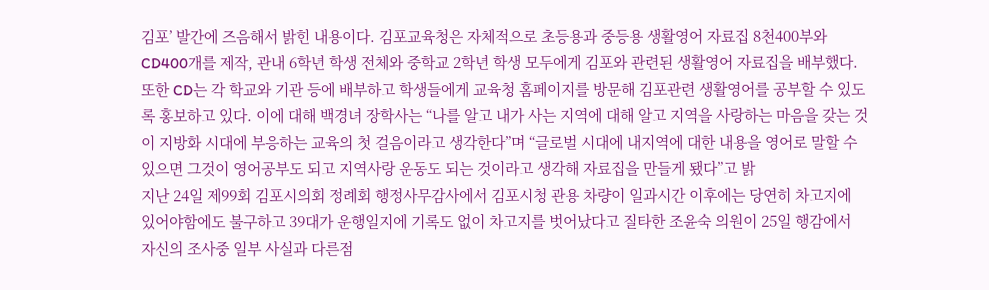김포’ 발간에 즈음해서 밝힌 내용이다. 김포교육청은 자체적으로 초등용과 중등용 생활영어 자료집 8천400부와 CD400개를 제작, 관내 6학년 학생 전체와 중학교 2학년 학생 모두에게 김포와 관련된 생활영어 자료집을 배부했다. 또한 CD는 각 학교와 기관 등에 배부하고 학생들에게 교육청 홈페이지를 방문해 김포관련 생활영어를 공부할 수 있도록 홍보하고 있다. 이에 대해 백경녀 장학사는 “나를 알고 내가 사는 지역에 대해 알고 지역을 사랑하는 마음을 갖는 것이 지방화 시대에 부응하는 교육의 첫 걸음이라고 생각한다”며 “글로벌 시대에 내지역에 대한 내용을 영어로 말할 수 있으면 그것이 영어공부도 되고 지역사랑 운동도 되는 것이라고 생각해 자료집을 만들게 됐다”고 밝
지난 24일 제99회 김포시의회 정례회 행정사무감사에서 김포시청 관용 차량이 일과시간 이후에는 당연히 차고지에 있어야함에도 불구하고 39대가 운행일지에 기록도 없이 차고지를 벗어났다고 질타한 조윤숙 의원이 25일 행감에서 자신의 조사중 일부 사실과 다른점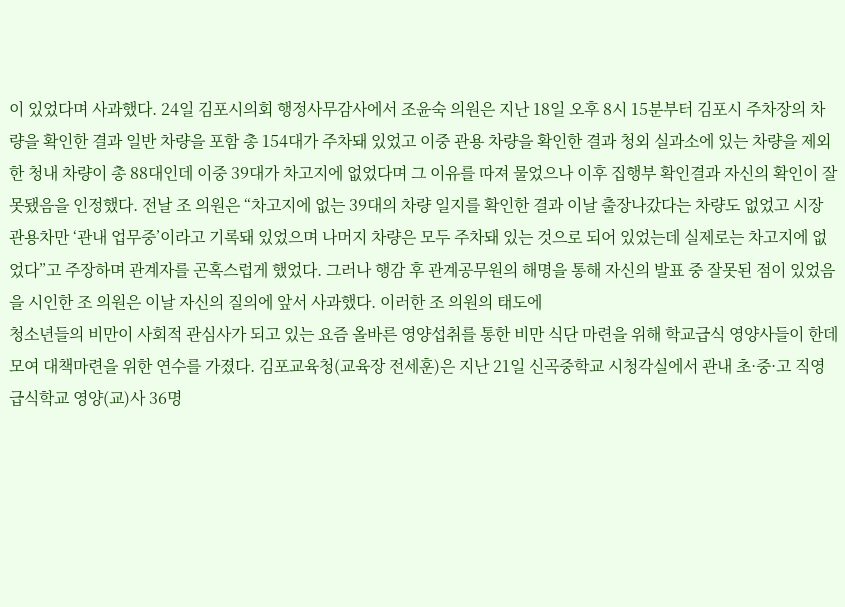이 있었다며 사과했다. 24일 김포시의회 행정사무감사에서 조윤숙 의원은 지난 18일 오후 8시 15분부터 김포시 주차장의 차량을 확인한 결과 일반 차량을 포함 총 154대가 주차돼 있었고 이중 관용 차량을 확인한 결과 청외 실과소에 있는 차량을 제외한 청내 차량이 총 88대인데 이중 39대가 차고지에 없었다며 그 이유를 따져 물었으나 이후 집행부 확인결과 자신의 확인이 잘못됐음을 인정했다. 전날 조 의원은 “차고지에 없는 39대의 차량 일지를 확인한 결과 이날 출장나갔다는 차량도 없었고 시장 관용차만 ‘관내 업무중’이라고 기록돼 있었으며 나머지 차량은 모두 주차돼 있는 것으로 되어 있었는데 실제로는 차고지에 없었다”고 주장하며 관계자를 곤혹스럽게 했었다. 그러나 행감 후 관계공무원의 해명을 통해 자신의 발표 중 잘못된 점이 있었음을 시인한 조 의원은 이날 자신의 질의에 앞서 사과했다. 이러한 조 의원의 태도에
청소년들의 비만이 사회적 관심사가 되고 있는 요즘 올바른 영양섭취를 통한 비만 식단 마련을 위해 학교급식 영양사들이 한데모여 대책마련을 위한 연수를 가졌다. 김포교육청(교육장 전세훈)은 지난 21일 신곡중학교 시청각실에서 관내 초·중·고 직영 급식학교 영양(교)사 36명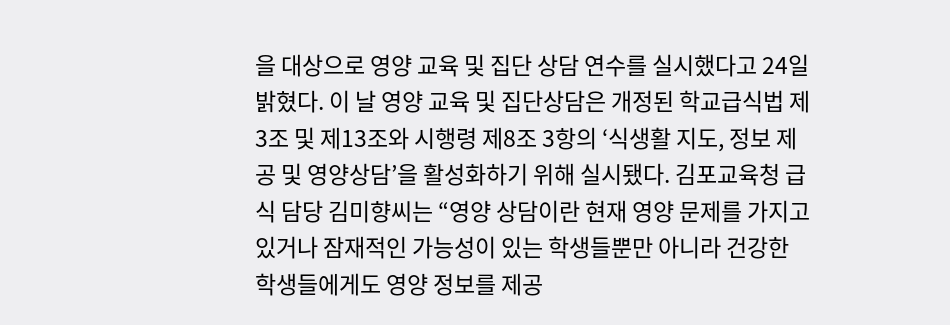을 대상으로 영양 교육 및 집단 상담 연수를 실시했다고 24일 밝혔다. 이 날 영양 교육 및 집단상담은 개정된 학교급식법 제3조 및 제13조와 시행령 제8조 3항의 ‘식생활 지도, 정보 제공 및 영양상담’을 활성화하기 위해 실시됐다. 김포교육청 급식 담당 김미향씨는 “영양 상담이란 현재 영양 문제를 가지고 있거나 잠재적인 가능성이 있는 학생들뿐만 아니라 건강한 학생들에게도 영양 정보를 제공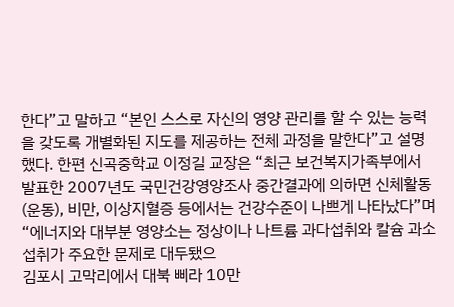한다”고 말하고 “본인 스스로 자신의 영양 관리를 할 수 있는 능력을 갖도록 개별화된 지도를 제공하는 전체 과정을 말한다”고 설명했다. 한편 신곡중학교 이정길 교장은 “최근 보건복지가족부에서 발표한 2007년도 국민건강영양조사 중간결과에 의하면 신체활동(운동), 비만, 이상지혈증 등에서는 건강수준이 나쁘게 나타났다”며 “에너지와 대부분 영양소는 정상이나 나트륨 과다섭취와 칼슘 과소섭취가 주요한 문제로 대두됐으
김포시 고막리에서 대북 삐라 10만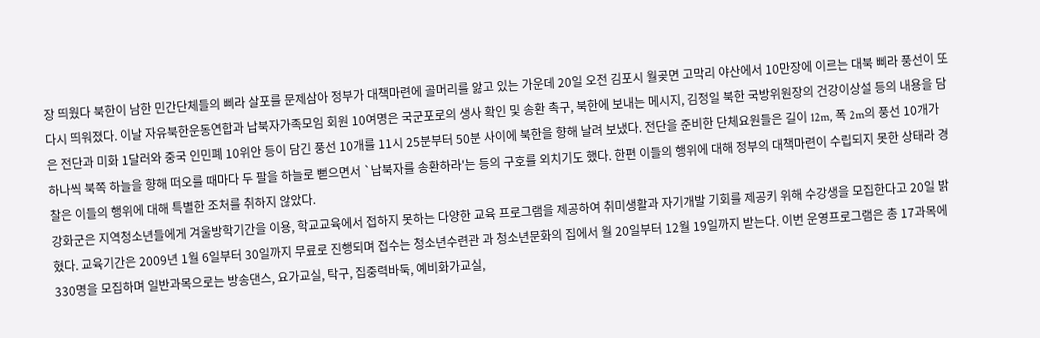장 띄웠다 북한이 남한 민간단체들의 삐라 살포를 문제삼아 정부가 대책마련에 골머리를 앓고 있는 가운데 20일 오전 김포시 월곶면 고막리 야산에서 10만장에 이르는 대북 삐라 풍선이 또다시 띄워졌다. 이날 자유북한운동연합과 납북자가족모임 회원 10여명은 국군포로의 생사 확인 및 송환 촉구, 북한에 보내는 메시지, 김정일 북한 국방위원장의 건강이상설 등의 내용을 담은 전단과 미화 1달러와 중국 인민폐 10위안 등이 담긴 풍선 10개를 11시 25분부터 50분 사이에 북한을 향해 날려 보냈다. 전단을 준비한 단체요원들은 길이 12m, 폭 2m의 풍선 10개가 하나씩 북쪽 하늘을 향해 떠오를 때마다 두 팔을 하늘로 뻗으면서 `납북자를 송환하라'는 등의 구호를 외치기도 했다. 한편 이들의 행위에 대해 정부의 대책마련이 수립되지 못한 상태라 경찰은 이들의 행위에 대해 특별한 조처를 취하지 않았다.
강화군은 지역청소년들에게 겨울방학기간을 이용, 학교교육에서 접하지 못하는 다양한 교육 프로그램을 제공하여 취미생활과 자기개발 기회를 제공키 위해 수강생을 모집한다고 20일 밝혔다. 교육기간은 2009년 1월 6일부터 30일까지 무료로 진행되며 접수는 청소년수련관 과 청소년문화의 집에서 월 20일부터 12월 19일까지 받는다. 이번 운영프로그램은 총 17과목에 330명을 모집하며 일반과목으로는 방송댄스, 요가교실, 탁구, 집중력바둑, 예비화가교실,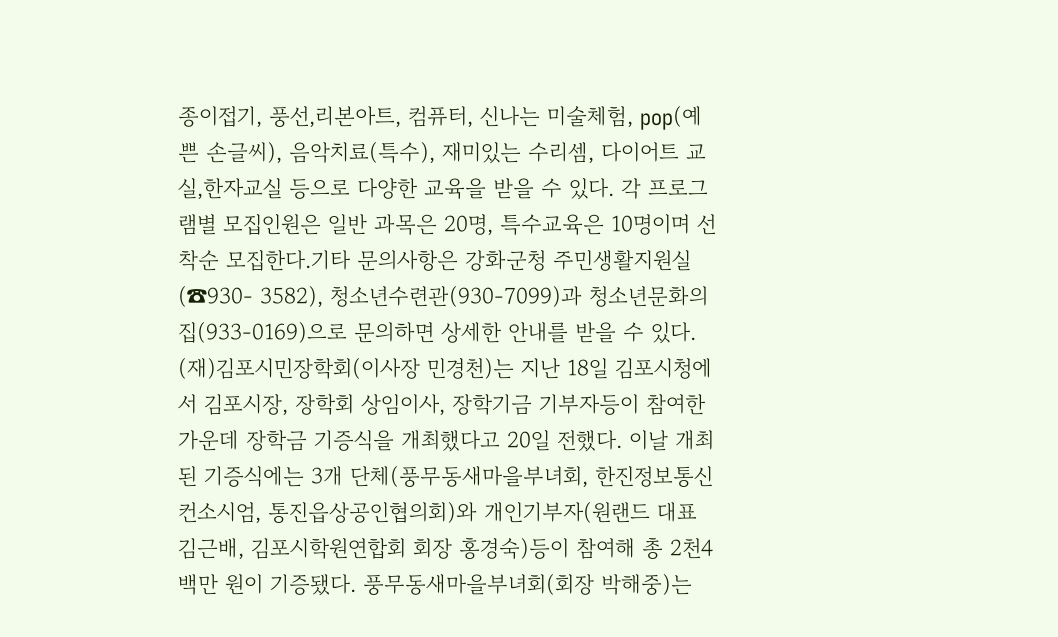종이접기, 풍선,리본아트, 컴퓨터, 신나는 미술체험, pop(예쁜 손글씨), 음악치료(특수), 재미있는 수리셈, 다이어트 교실,한자교실 등으로 다양한 교육을 받을 수 있다. 각 프로그램별 모집인원은 일반 과목은 20명, 특수교육은 10명이며 선착순 모집한다.기타 문의사항은 강화군청 주민생활지원실(☎930- 3582), 청소년수련관(930-7099)과 청소년문화의 집(933-0169)으로 문의하면 상세한 안내를 받을 수 있다.
(재)김포시민장학회(이사장 민경천)는 지난 18일 김포시청에서 김포시장, 장학회 상임이사, 장학기금 기부자등이 참여한 가운데 장학금 기증식을 개최했다고 20일 전했다. 이날 개최된 기증식에는 3개 단체(풍무동새마을부녀회, 한진정보통신 컨소시엄, 통진읍상공인협의회)와 개인기부자(원랜드 대표 김근배, 김포시학원연합회 회장 홍경숙)등이 참여해 총 2천4백만 원이 기증됐다. 풍무동새마을부녀회(회장 박해중)는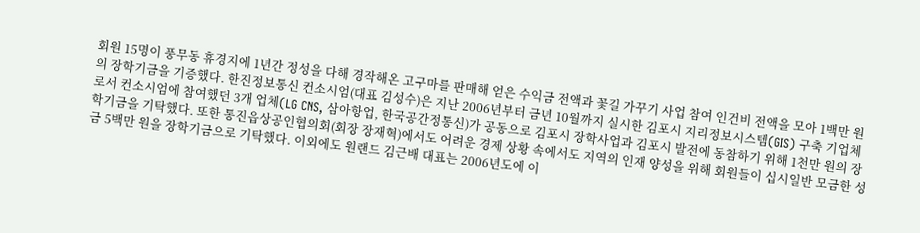회원 15명이 풍무동 휴경지에 1년간 정성을 다해 경작해온 고구마를 판매해 얻은 수익금 전액과 꽃길 가꾸기 사업 참여 인건비 전액을 모아 1백만 원의 장학기금을 기증했다. 한진정보통신 컨소시엄(대표 김성수)은 지난 2006년부터 금년 10월까지 실시한 김포시 지리정보시스템(GIS) 구축 기업체로서 컨소시엄에 참여했던 3개 업체(LG CNS, 삼아항업, 한국공간정통신)가 공동으로 김포시 장학사업과 김포시 발전에 동참하기 위해 1천만 원의 장학기금을 기탁했다. 또한 통진읍상공인협의회(회장 장재혁)에서도 어려운 경제 상황 속에서도 지역의 인재 양성을 위해 회원들이 십시일반 모금한 성금 5백만 원을 장학기금으로 기탁했다. 이외에도 원랜드 김근배 대표는 2006년도에 이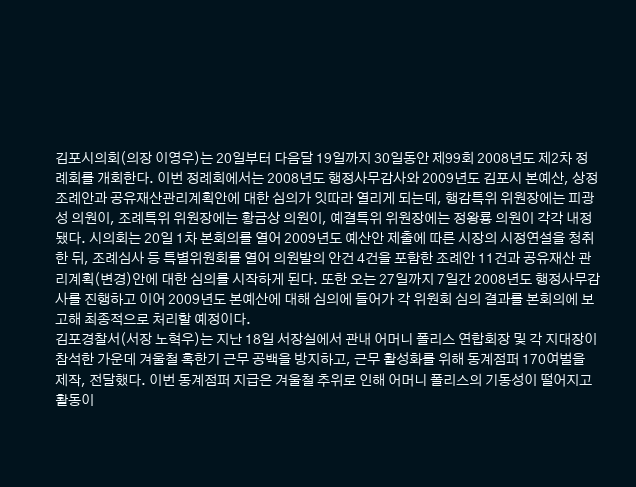김포시의회(의장 이영우)는 20일부터 다음달 19일까지 30일동안 제99회 2008년도 제2차 정례회를 개회한다. 이번 정례회에서는 2008년도 행정사무감사와 2009년도 김포시 본예산, 상정 조례안과 공유재산관리계획안에 대한 심의가 잇따라 열리게 되는데, 행감특위 위원장에는 피광성 의원이, 조례특위 위원장에는 황금상 의원이, 예결특위 위원장에는 정왕룡 의원이 각각 내정 됐다. 시의회는 20일 1차 본회의를 열어 2009년도 예산안 제출에 따른 시장의 시정연설을 청취한 뒤, 조례심사 등 특별위원회를 열어 의원발의 안건 4건을 포함한 조례안 11건과 공유재산 관리계획(변경)안에 대한 심의를 시작하게 된다. 또한 오는 27일까지 7일간 2008년도 행정사무감사를 진행하고 이어 2009년도 본예산에 대해 심의에 들어가 각 위원회 심의 결과를 본회의에 보고해 최종적으로 처리할 예정이다.
김포경찰서(서장 노혁우)는 지난 18일 서장실에서 관내 어머니 폴리스 연합회장 및 각 지대장이 참석한 가운데 겨울철 혹한기 근무 공백을 방지하고, 근무 활성화를 위해 동계점퍼 170여벌을 제작, 전달했다. 이번 동계점퍼 지급은 겨울철 추위로 인해 어머니 폴리스의 기동성이 떨어지고 활동이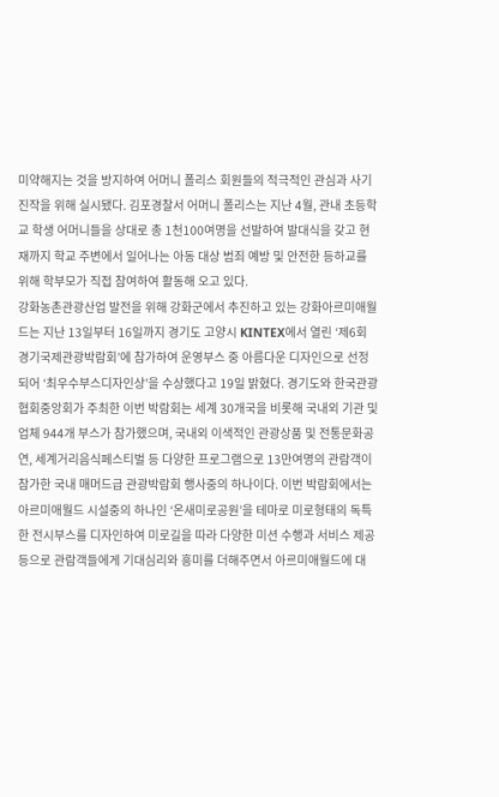미약해지는 것을 방지하여 어머니 폴리스 회원들의 적극적인 관심과 사기 진작을 위해 실시됐다. 김포경찰서 어머니 폴리스는 지난 4월, 관내 초등학교 학생 어머니들을 상대로 총 1천100여명을 선발하여 발대식을 갖고 현재까지 학교 주변에서 일어나는 아동 대상 범죄 예방 및 안전한 등하교를 위해 학부모가 직접 참여하여 활동해 오고 있다.
강화농촌관광산업 발전을 위해 강화군에서 추진하고 있는 강화아르미애월드는 지난 13일부터 16일까지 경기도 고양시 KINTEX에서 열린 ‘제6회 경기국제관광박람회’에 참가하여 운영부스 중 아름다운 디자인으로 선정되어 ‘최우수부스디자인상’을 수상했다고 19일 밝혔다. 경기도와 한국관광협회중앙회가 주최한 이번 박람회는 세계 30개국을 비롯해 국내외 기관 및 업체 944개 부스가 참가했으며, 국내외 이색적인 관광상품 및 전통문화공연, 세계거리음식페스티벌 등 다양한 프로그램으로 13만여명의 관람객이 참가한 국내 매머드급 관광박람회 행사중의 하나이다. 이번 박람회에서는 아르미애월드 시설중의 하나인 ‘온새미로공원’을 테마로 미로형태의 독특한 전시부스를 디자인하여 미로길을 따라 다양한 미션 수행과 서비스 제공 등으로 관람객들에게 기대심리와 흥미를 더해주면서 아르미애월드에 대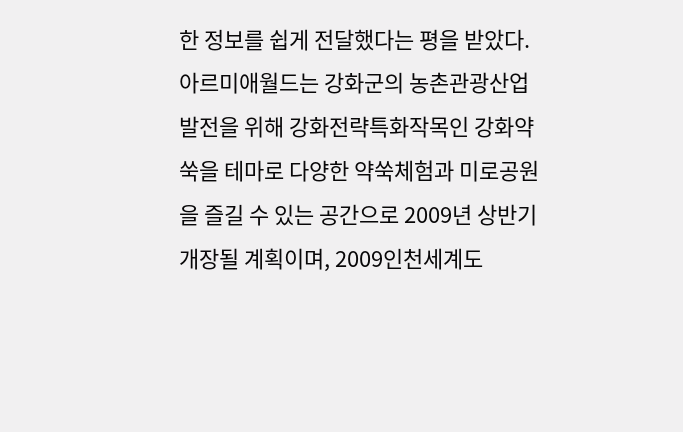한 정보를 쉽게 전달했다는 평을 받았다. 아르미애월드는 강화군의 농촌관광산업 발전을 위해 강화전략특화작목인 강화약쑥을 테마로 다양한 약쑥체험과 미로공원을 즐길 수 있는 공간으로 2009년 상반기 개장될 계획이며, 2009인천세계도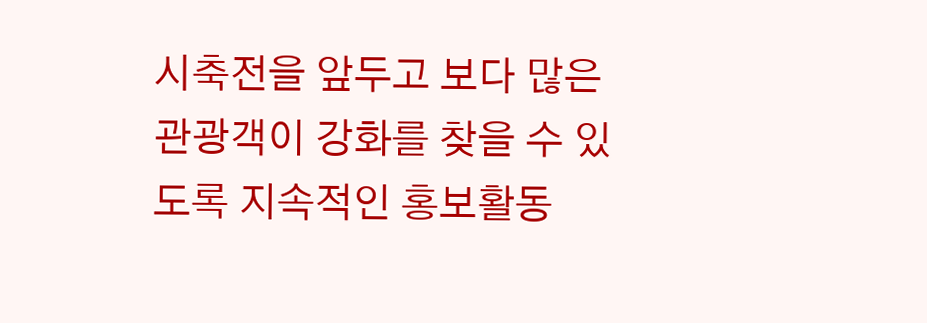시축전을 앞두고 보다 많은 관광객이 강화를 찾을 수 있도록 지속적인 홍보활동